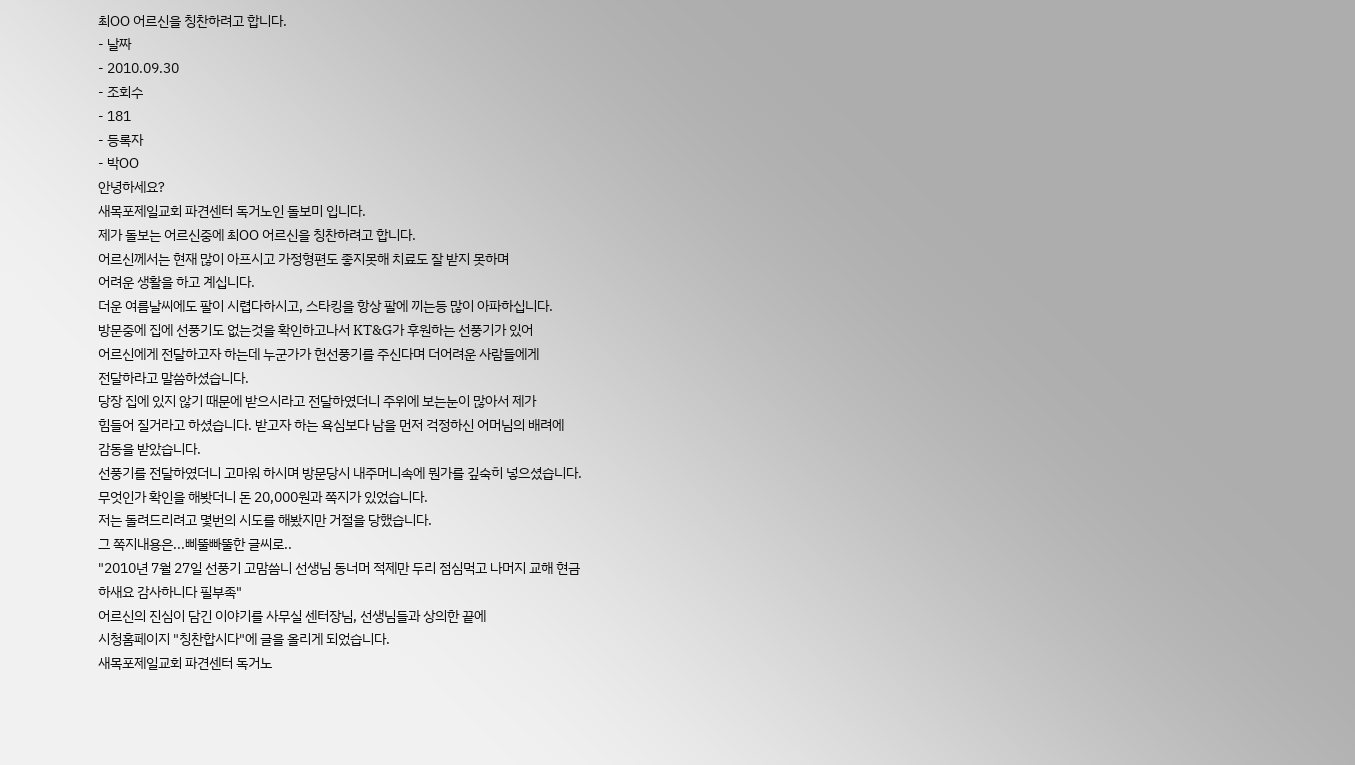최OO 어르신을 칭찬하려고 합니다.
- 날짜
- 2010.09.30
- 조회수
- 181
- 등록자
- 박OO
안녕하세요?
새목포제일교회 파견센터 독거노인 돌보미 입니다.
제가 돌보는 어르신중에 최OO 어르신을 칭찬하려고 합니다.
어르신께서는 현재 많이 아프시고 가정형편도 좋지못해 치료도 잘 받지 못하며
어려운 생활을 하고 계십니다.
더운 여름날씨에도 팔이 시렵다하시고, 스타킹을 항상 팔에 끼는등 많이 아파하십니다.
방문중에 집에 선풍기도 없는것을 확인하고나서 KT&G가 후원하는 선풍기가 있어
어르신에게 전달하고자 하는데 누군가가 헌선풍기를 주신다며 더어려운 사람들에게
전달하라고 말씀하셨습니다.
당장 집에 있지 않기 때문에 받으시라고 전달하였더니 주위에 보는눈이 많아서 제가
힘들어 질거라고 하셨습니다. 받고자 하는 욕심보다 남을 먼저 걱정하신 어머님의 배려에
감동을 받았습니다.
선풍기를 전달하였더니 고마워 하시며 방문당시 내주머니속에 뭔가를 깊숙히 넣으셨습니다.
무엇인가 확인을 해봣더니 돈 20,000원과 쪽지가 있었습니다.
저는 돌려드리려고 몇번의 시도를 해봤지만 거절을 당했습니다.
그 쪽지내용은...삐뚤빠뚤한 글씨로..
"2010년 7월 27일 선풍기 고맘씀니 선생님 동너머 적제만 두리 점심먹고 나머지 교해 현금
하새요 감사하니다 필부족"
어르신의 진심이 담긴 이야기를 사무실 센터장님, 선생님들과 상의한 끝에
시청홈페이지 "칭찬합시다"에 글을 올리게 되었습니다.
새목포제일교회 파견센터 독거노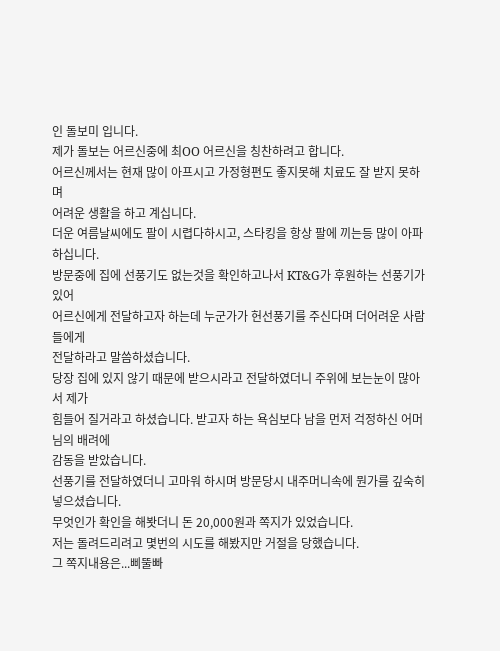인 돌보미 입니다.
제가 돌보는 어르신중에 최OO 어르신을 칭찬하려고 합니다.
어르신께서는 현재 많이 아프시고 가정형편도 좋지못해 치료도 잘 받지 못하며
어려운 생활을 하고 계십니다.
더운 여름날씨에도 팔이 시렵다하시고, 스타킹을 항상 팔에 끼는등 많이 아파하십니다.
방문중에 집에 선풍기도 없는것을 확인하고나서 KT&G가 후원하는 선풍기가 있어
어르신에게 전달하고자 하는데 누군가가 헌선풍기를 주신다며 더어려운 사람들에게
전달하라고 말씀하셨습니다.
당장 집에 있지 않기 때문에 받으시라고 전달하였더니 주위에 보는눈이 많아서 제가
힘들어 질거라고 하셨습니다. 받고자 하는 욕심보다 남을 먼저 걱정하신 어머님의 배려에
감동을 받았습니다.
선풍기를 전달하였더니 고마워 하시며 방문당시 내주머니속에 뭔가를 깊숙히 넣으셨습니다.
무엇인가 확인을 해봣더니 돈 20,000원과 쪽지가 있었습니다.
저는 돌려드리려고 몇번의 시도를 해봤지만 거절을 당했습니다.
그 쪽지내용은...삐뚤빠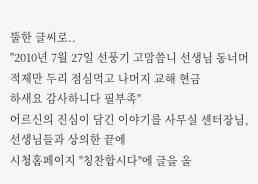뚤한 글씨로..
"2010년 7월 27일 선풍기 고맘씀니 선생님 동너머 적제만 두리 점심먹고 나머지 교해 현금
하새요 감사하니다 필부족"
어르신의 진심이 담긴 이야기를 사무실 센터장님, 선생님들과 상의한 끝에
시청홈페이지 "칭찬합시다"에 글을 올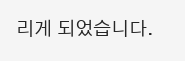리게 되었습니다.